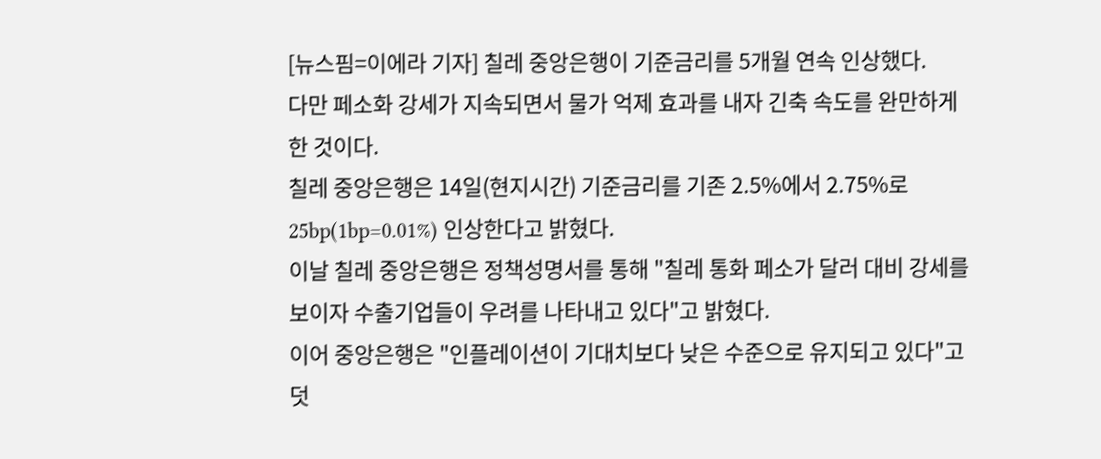[뉴스핌=이에라 기자] 칠레 중앙은행이 기준금리를 5개월 연속 인상했다.
다만 페소화 강세가 지속되면서 물가 억제 효과를 내자 긴축 속도를 완만하게 한 것이다.
칠레 중앙은행은 14일(현지시간) 기준금리를 기존 2.5%에서 2.75%로 25bp(1bp=0.01%) 인상한다고 밝혔다.
이날 칠레 중앙은행은 정책성명서를 통해 "칠레 통화 페소가 달러 대비 강세를 보이자 수출기업들이 우려를 나타내고 있다"고 밝혔다.
이어 중앙은행은 "인플레이션이 기대치보다 낮은 수준으로 유지되고 있다"고 덧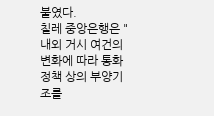붙였다.
칠레 중앙은행은 "내외 거시 여건의 변화에 따라 통화정책 상의 부양기조를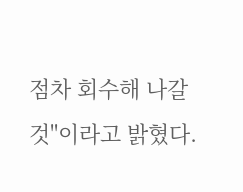점차 회수해 나갈 것"이라고 밝혔다.